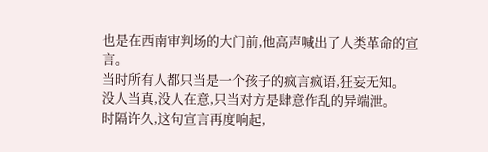也是在西南审判场的大门前,他高声喊出了人类革命的宣言。
当时所有人都只当是一个孩子的疯言疯语,狂妄无知。
没人当真,没人在意,只当对方是肆意作乱的异端泄。
时隔许久,这句宣言再度响起,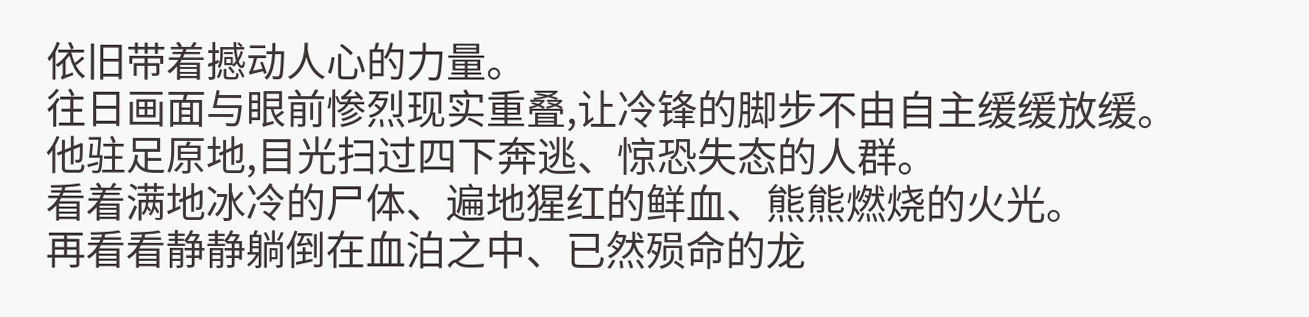依旧带着撼动人心的力量。
往日画面与眼前惨烈现实重叠,让冷锋的脚步不由自主缓缓放缓。
他驻足原地,目光扫过四下奔逃、惊恐失态的人群。
看着满地冰冷的尸体、遍地猩红的鲜血、熊熊燃烧的火光。
再看看静静躺倒在血泊之中、已然殒命的龙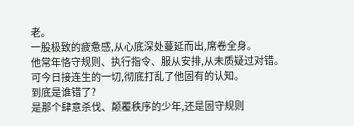老。
一股极致的疲惫感,从心底深处蔓延而出,席卷全身。
他常年恪守规则、执行指令、服从安排,从未质疑过对错。
可今日接连生的一切,彻底打乱了他固有的认知。
到底是谁错了?
是那个肆意杀伐、颠覆秩序的少年,还是固守规则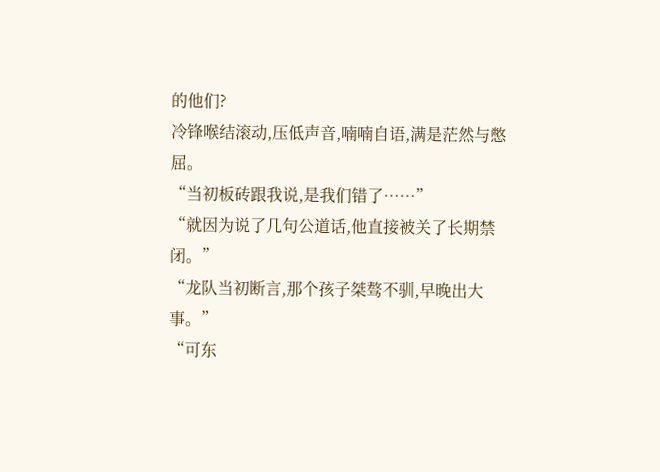的他们?
冷锋喉结滚动,压低声音,喃喃自语,满是茫然与憋屈。
“当初板砖跟我说,是我们错了……”
“就因为说了几句公道话,他直接被关了长期禁闭。”
“龙队当初断言,那个孩子桀骜不驯,早晚出大事。”
“可东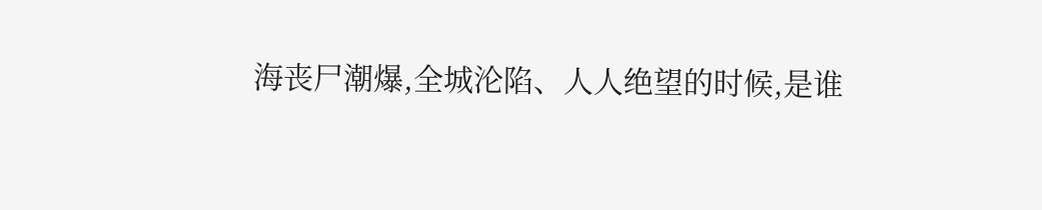海丧尸潮爆,全城沦陷、人人绝望的时候,是谁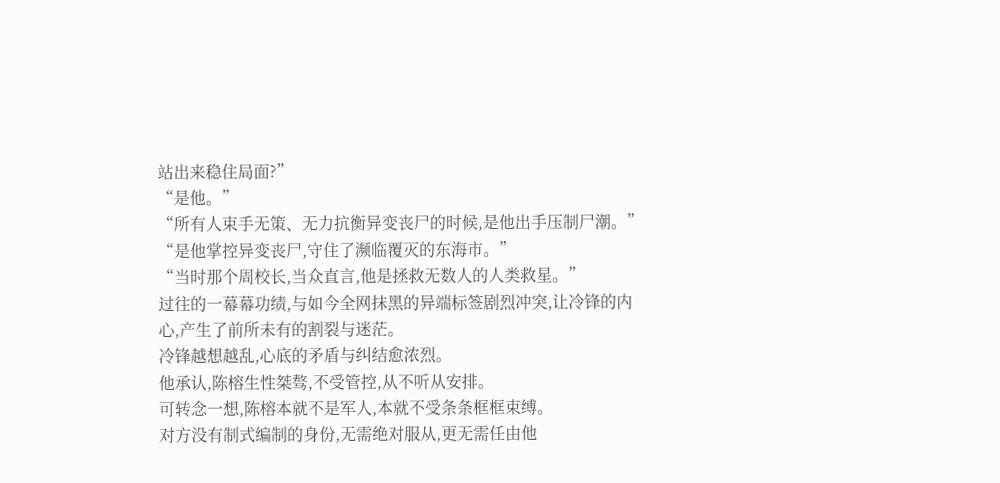站出来稳住局面?”
“是他。”
“所有人束手无策、无力抗衡异变丧尸的时候,是他出手压制尸潮。”
“是他掌控异变丧尸,守住了濒临覆灭的东海市。”
“当时那个周校长,当众直言,他是拯救无数人的人类救星。”
过往的一幕幕功绩,与如今全网抹黑的异端标签剧烈冲突,让冷锋的内心,产生了前所未有的割裂与迷茫。
冷锋越想越乱,心底的矛盾与纠结愈浓烈。
他承认,陈榕生性桀骜,不受管控,从不听从安排。
可转念一想,陈榕本就不是军人,本就不受条条框框束缚。
对方没有制式编制的身份,无需绝对服从,更无需任由他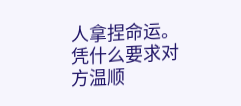人拿捏命运。
凭什么要求对方温顺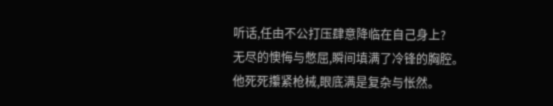听话,任由不公打压肆意降临在自己身上?
无尽的懊悔与憋屈,瞬间填满了冷锋的胸腔。
他死死攥紧枪械,眼底满是复杂与怅然。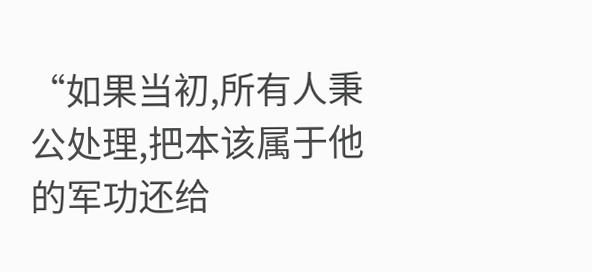“如果当初,所有人秉公处理,把本该属于他的军功还给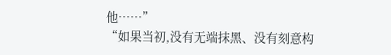他……”
“如果当初,没有无端抹黑、没有刻意构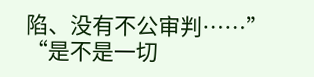陷、没有不公审判……”
“是不是一切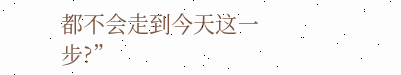都不会走到今天这一步?”